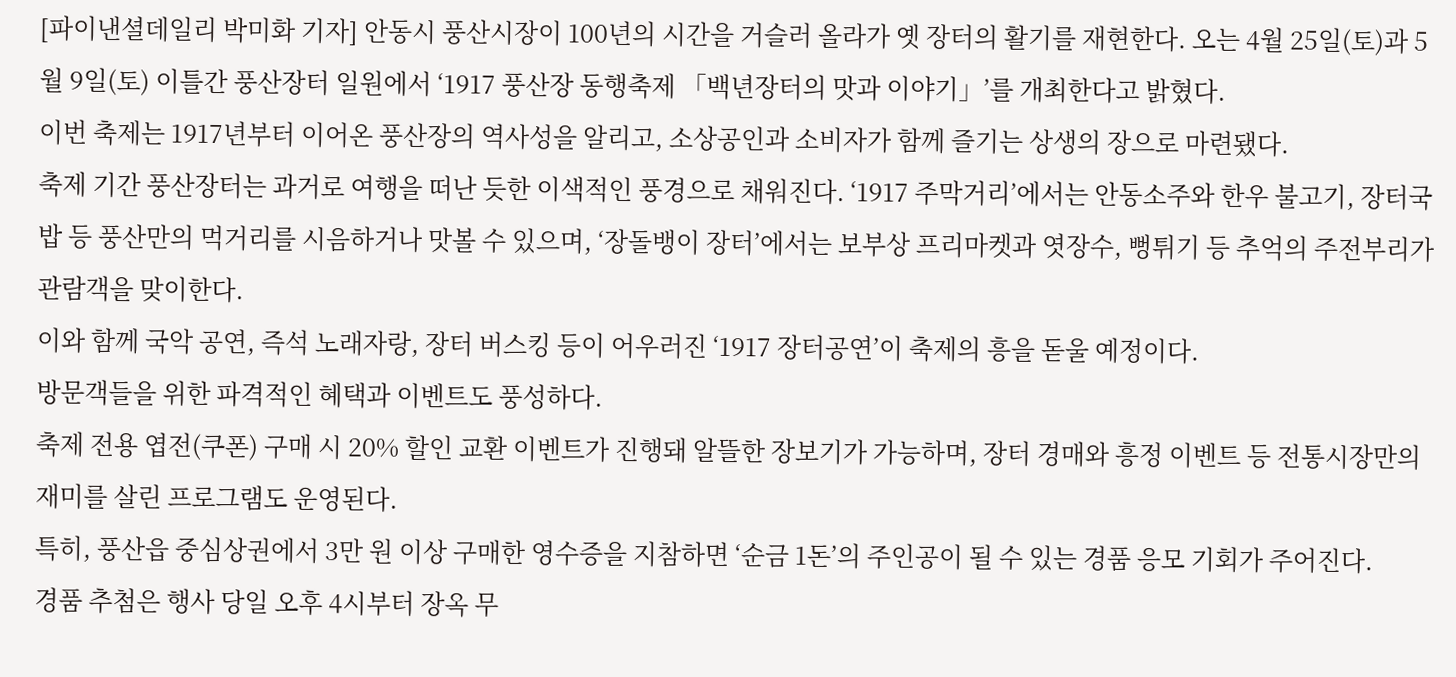[파이낸셜데일리 박미화 기자] 안동시 풍산시장이 100년의 시간을 거슬러 올라가 옛 장터의 활기를 재현한다. 오는 4월 25일(토)과 5월 9일(토) 이틀간 풍산장터 일원에서 ‘1917 풍산장 동행축제 「백년장터의 맛과 이야기」’를 개최한다고 밝혔다.
이번 축제는 1917년부터 이어온 풍산장의 역사성을 알리고, 소상공인과 소비자가 함께 즐기는 상생의 장으로 마련됐다.
축제 기간 풍산장터는 과거로 여행을 떠난 듯한 이색적인 풍경으로 채워진다. ‘1917 주막거리’에서는 안동소주와 한우 불고기, 장터국밥 등 풍산만의 먹거리를 시음하거나 맛볼 수 있으며, ‘장돌뱅이 장터’에서는 보부상 프리마켓과 엿장수, 뻥튀기 등 추억의 주전부리가 관람객을 맞이한다.
이와 함께 국악 공연, 즉석 노래자랑, 장터 버스킹 등이 어우러진 ‘1917 장터공연’이 축제의 흥을 돋울 예정이다.
방문객들을 위한 파격적인 혜택과 이벤트도 풍성하다.
축제 전용 엽전(쿠폰) 구매 시 20% 할인 교환 이벤트가 진행돼 알뜰한 장보기가 가능하며, 장터 경매와 흥정 이벤트 등 전통시장만의 재미를 살린 프로그램도 운영된다.
특히, 풍산읍 중심상권에서 3만 원 이상 구매한 영수증을 지참하면 ‘순금 1돈’의 주인공이 될 수 있는 경품 응모 기회가 주어진다.
경품 추첨은 행사 당일 오후 4시부터 장옥 무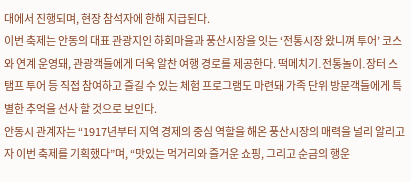대에서 진행되며, 현장 참석자에 한해 지급된다.
이번 축제는 안동의 대표 관광지인 하회마을과 풍산시장을 잇는 ‘전통시장 왔니껴 투어’ 코스와 연계 운영돼, 관광객들에게 더욱 알찬 여행 경로를 제공한다. 떡메치기․전통놀이․장터 스탬프 투어 등 직접 참여하고 즐길 수 있는 체험 프로그램도 마련돼 가족 단위 방문객들에게 특별한 추억을 선사 할 것으로 보인다.
안동시 관계자는 “1917년부터 지역 경제의 중심 역할을 해온 풍산시장의 매력을 널리 알리고자 이번 축제를 기획했다”며, “맛있는 먹거리와 즐거운 쇼핑, 그리고 순금의 행운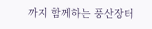까지 함께하는 풍산장터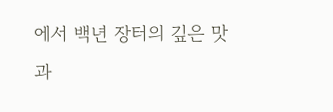에서 백년 장터의 깊은 맛과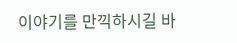이야기를 만끽하시길 바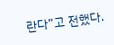란다”고 전했다.